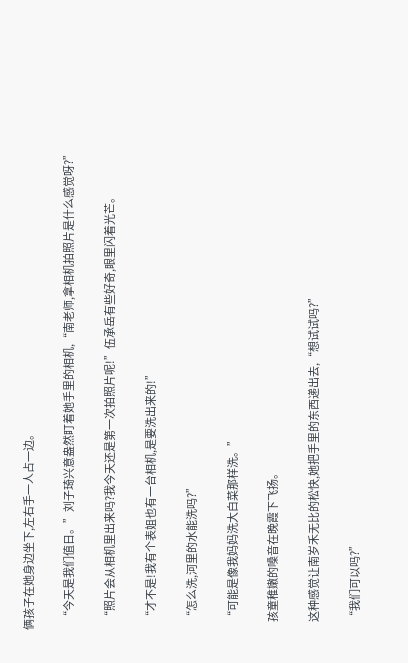俩孩子在她身边坐下,左右手一人占一边。

    “今天是我们值日。”刘子琦兴意盎然盯着她手里的相机,“南老师,拿相机拍照片是什么感觉呀?”

    “照片会从相机里出来吗?我今天还是第一次拍照片呢!”伍承岳有些好奇,眼里闪着光芒。

    “才不是!我有个表姐也有一台相机,是要洗出来的!”

    “怎么洗,河里的水能洗吗?”

    “可能是像我妈妈洗大白菜那样洗。”

    孩童稚嫩的嗓音在晚霞下飞扬。

    这种感觉让南岁禾无比的松快,她把手里的东西递出去,“想试试吗?”

    “我们可以吗?”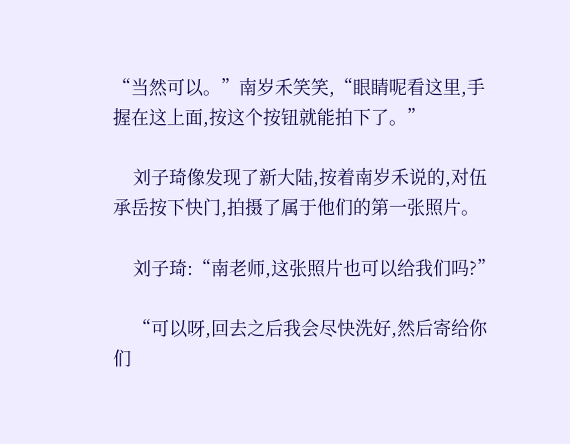“当然可以。”南岁禾笑笑,“眼睛呢看这里,手握在这上面,按这个按钮就能拍下了。”

    刘子琦像发现了新大陆,按着南岁禾说的,对伍承岳按下快门,拍摄了属于他们的第一张照片。

    刘子琦:“南老师,这张照片也可以给我们吗?”

    “可以呀,回去之后我会尽快洗好,然后寄给你们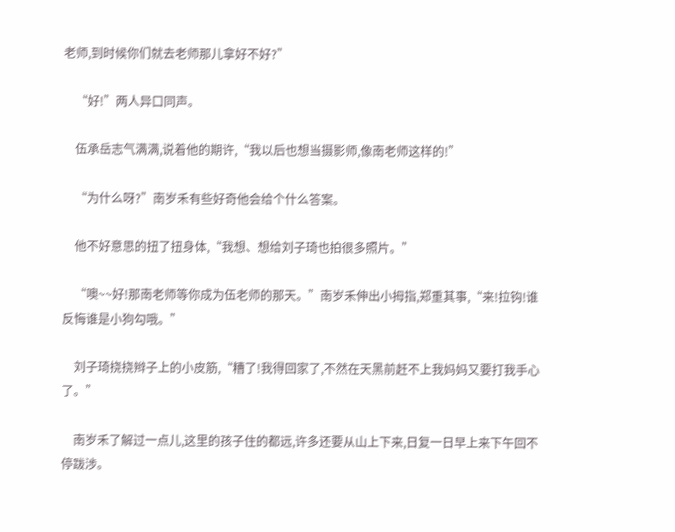老师,到时候你们就去老师那儿拿好不好?”

    “好!”两人异口同声。

    伍承岳志气满满,说着他的期许,“我以后也想当摄影师,像南老师这样的!”

    “为什么呀?”南岁禾有些好奇他会给个什么答案。

    他不好意思的扭了扭身体,“我想、想给刘子琦也拍很多照片。”

    “噢~~好!那南老师等你成为伍老师的那天。”南岁禾伸出小拇指,郑重其事,“来!拉钩!谁反悔谁是小狗勾哦。”

    刘子琦挠挠辫子上的小皮筋,“糟了!我得回家了,不然在天黑前赶不上我妈妈又要打我手心了。”

    南岁禾了解过一点儿,这里的孩子住的都远,许多还要从山上下来,日复一日早上来下午回不停跋涉。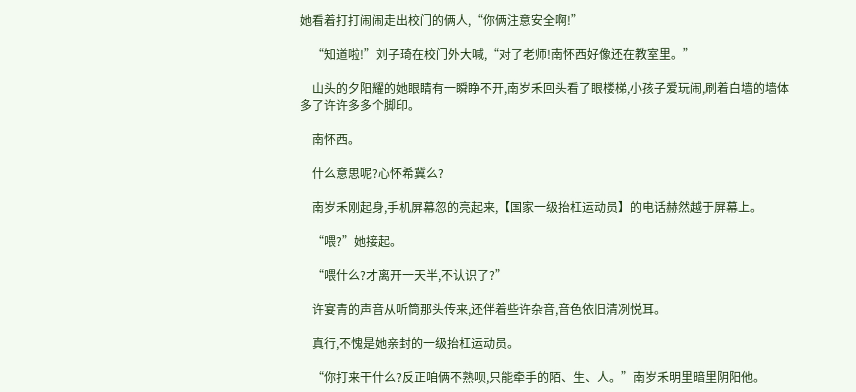她看着打打闹闹走出校门的俩人,“你俩注意安全啊!”

    “知道啦!”刘子琦在校门外大喊,“对了老师!南怀西好像还在教室里。”

    山头的夕阳耀的她眼睛有一瞬睁不开,南岁禾回头看了眼楼梯,小孩子爱玩闹,刷着白墙的墙体多了许许多多个脚印。

    南怀西。

    什么意思呢?心怀希冀么?

    南岁禾刚起身,手机屏幕忽的亮起来,【国家一级抬杠运动员】的电话赫然越于屏幕上。

    “喂?”她接起。

    “喂什么?才离开一天半,不认识了?”

    许宴青的声音从听筒那头传来,还伴着些许杂音,音色依旧清冽悦耳。

    真行,不愧是她亲封的一级抬杠运动员。

    “你打来干什么?反正咱俩不熟呗,只能牵手的陌、生、人。”南岁禾明里暗里阴阳他。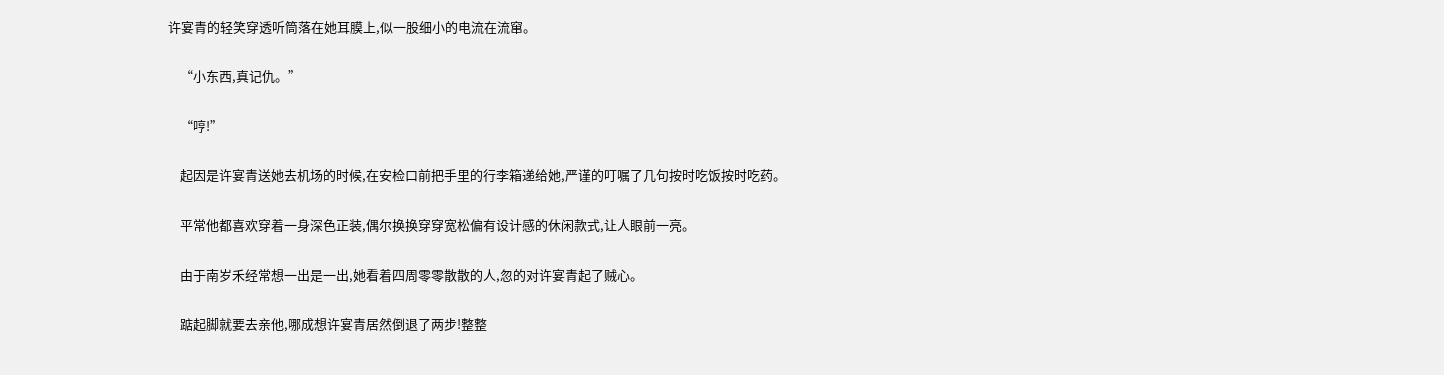许宴青的轻笑穿透听筒落在她耳膜上,似一股细小的电流在流窜。

    “小东西,真记仇。”

    “哼!”

    起因是许宴青送她去机场的时候,在安检口前把手里的行李箱递给她,严谨的叮嘱了几句按时吃饭按时吃药。

    平常他都喜欢穿着一身深色正装,偶尔换换穿穿宽松偏有设计感的休闲款式,让人眼前一亮。

    由于南岁禾经常想一出是一出,她看着四周零零散散的人,忽的对许宴青起了贼心。

    踮起脚就要去亲他,哪成想许宴青居然倒退了两步!整整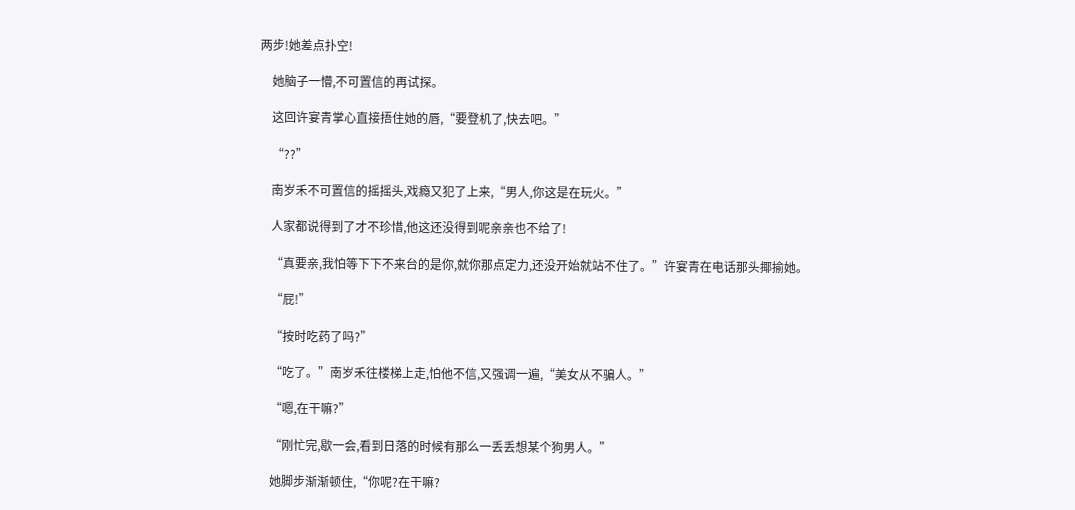两步!她差点扑空!

    她脑子一懵,不可置信的再试探。

    这回许宴青掌心直接捂住她的唇,“要登机了,快去吧。”

    “??”

    南岁禾不可置信的摇摇头,戏瘾又犯了上来,“男人,你这是在玩火。”

    人家都说得到了才不珍惜,他这还没得到呢亲亲也不给了!

    “真要亲,我怕等下下不来台的是你,就你那点定力,还没开始就站不住了。”许宴青在电话那头揶揄她。

    “屁!”

    “按时吃药了吗?”

    “吃了。”南岁禾往楼梯上走,怕他不信,又强调一遍,“美女从不骗人。”

    “嗯,在干嘛?”

    “刚忙完,歇一会,看到日落的时候有那么一丢丢想某个狗男人。”

    她脚步渐渐顿住,“你呢?在干嘛?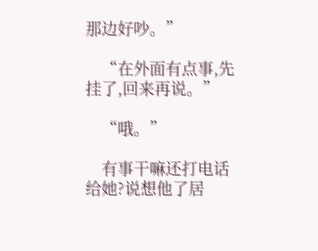那边好吵。”

    “在外面有点事,先挂了,回来再说。”

    “哦。”

    有事干嘛还打电话给她?说想他了居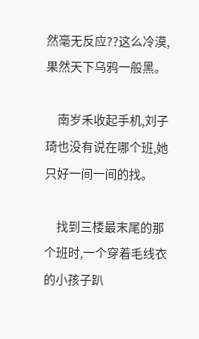然毫无反应??这么冷漠,果然天下乌鸦一般黑。

    南岁禾收起手机,刘子琦也没有说在哪个班,她只好一间一间的找。

    找到三楼最末尾的那个班时,一个穿着毛线衣的小孩子趴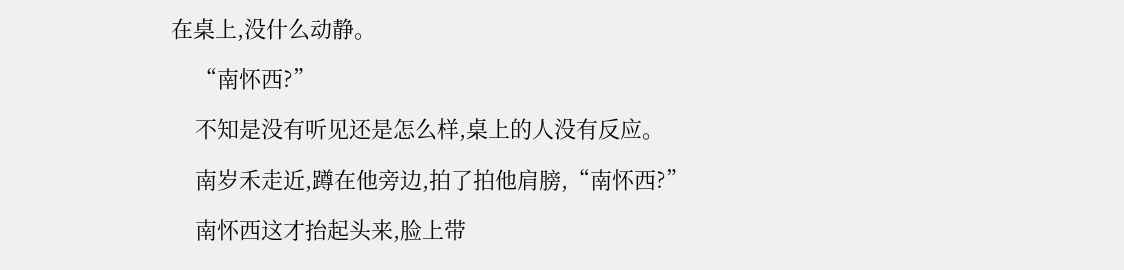在桌上,没什么动静。

    “南怀西?”

    不知是没有听见还是怎么样,桌上的人没有反应。

    南岁禾走近,蹲在他旁边,拍了拍他肩膀,“南怀西?”

    南怀西这才抬起头来,脸上带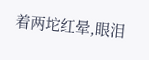着两坨红晕,眼泪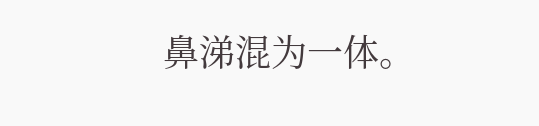鼻涕混为一体。